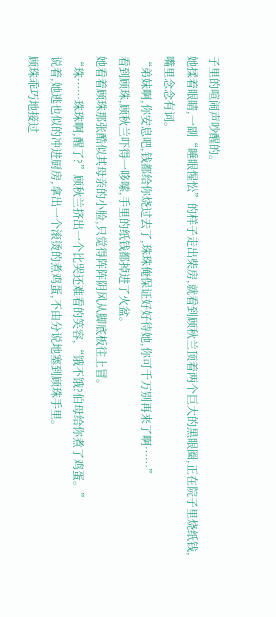子里的喧闹声吵醒的。
她揉着眼睛,一副“睡眼惺忪”的样子走出柴房,就看到顾秋兰顶着两个巨大的黑眼圈,正在院子里烧纸钱,嘴里念念有词。
“弟妹啊,你安息吧,钱都给你烧过去了,珠珠俺保证好好待她,你可千万别再来了啊……”
看到顾珠,顾秋兰吓得一哆嗦,手里的纸钱都掉进了火盆。
她看着顾珠那张酷似其母亲的小脸,只觉得阵阵阴风从脚底板往上冒。
“珠……珠珠啊,醒了?”顾秋兰挤出一个比哭还难看的笑容,“饿不饿?伯母给你煮了鸡蛋。”
说着,她逃也似的冲进厨房,拿出一个滚烫的煮鸡蛋,不由分说地塞到顾珠手里。
顾珠乖巧地接过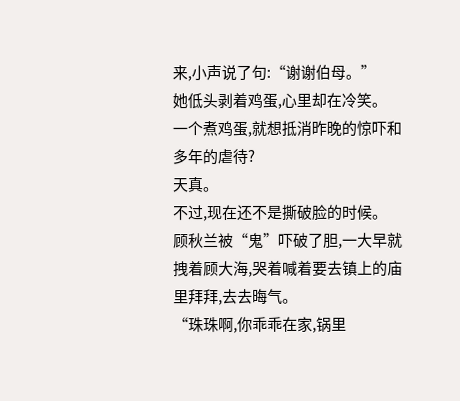来,小声说了句:“谢谢伯母。”
她低头剥着鸡蛋,心里却在冷笑。
一个煮鸡蛋,就想抵消昨晚的惊吓和多年的虐待?
天真。
不过,现在还不是撕破脸的时候。
顾秋兰被“鬼”吓破了胆,一大早就拽着顾大海,哭着喊着要去镇上的庙里拜拜,去去晦气。
“珠珠啊,你乖乖在家,锅里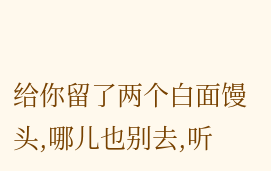给你留了两个白面馒头,哪儿也别去,听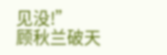见没!”
顾秋兰破天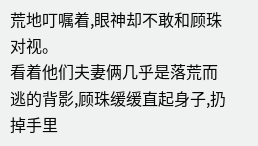荒地叮嘱着,眼神却不敢和顾珠对视。
看着他们夫妻俩几乎是落荒而逃的背影,顾珠缓缓直起身子,扔掉手里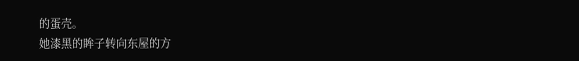的蛋壳。
她漆黑的眸子转向东屋的方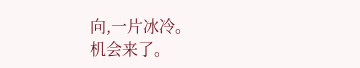向,一片冰冷。
机会来了。